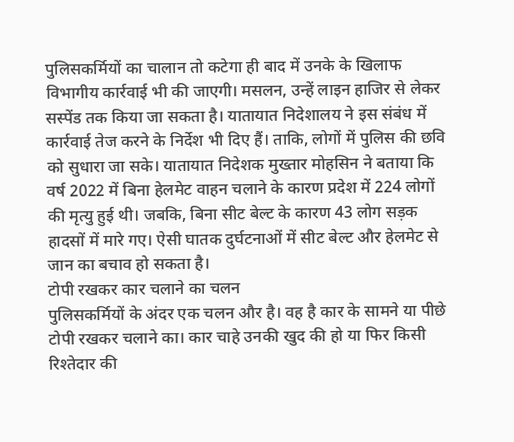पुलिसकर्मियों का चालान तो कटेगा ही बाद में उनके के खिलाफ विभागीय कार्रवाई भी की जाएगी। मसलन, उन्हें लाइन हाजिर से लेकर सस्पेंड तक किया जा सकता है। यातायात निदेशालय ने इस संबंध में कार्रवाई तेज करने के निर्देश भी दिए हैं। ताकि, लोगों में पुलिस की छवि को सुधारा जा सके। यातायात निदेशक मुख्तार मोहसिन ने बताया कि वर्ष 2022 में बिना हेलमेट वाहन चलाने के कारण प्रदेश में 224 लोगों की मृत्यु हुई थी। जबकि, बिना सीट बेल्ट के कारण 43 लोग सड़क हादसों में मारे गए। ऐसी घातक दुर्घटनाओं में सीट बेल्ट और हेलमेट से जान का बचाव हो सकता है।
टोपी रखकर कार चलाने का चलन
पुलिसकर्मियों के अंदर एक चलन और है। वह है कार के सामने या पीछे टोपी रखकर चलाने का। कार चाहे उनकी खुद की हो या फिर किसी रिश्तेदार की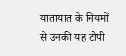यातायात के नियमों से उनकी यह टोपी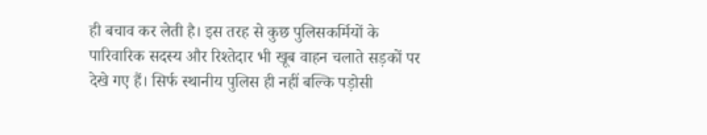ही बचाव कर लेती है। इस तरह से कुछ पुलिसकर्मियों के पारिवारिक सदस्य और रिश्तेदार भी खूब वाहन चलाते सड़कों पर देखे गए हैं। सिर्फ स्थानीय पुलिस ही नहीं बल्कि पड़ोसी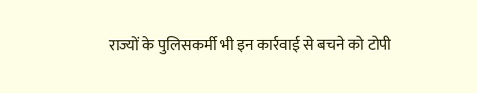राज्यों के पुलिसकर्मी भी इन कार्रवाई से बचने को टोपी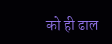को ही ढाल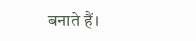बनाते हैं।